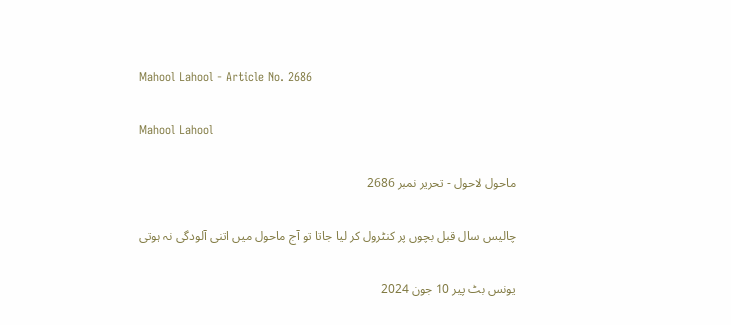Mahool Lahool - Article No. 2686

Mahool Lahool

ماحول لاحول - تحریر نمبر 2686

چالیس سال قبل بچوں پر کنٹرول کر لیا جاتا تو آج ماحول میں اتنی آلودگی نہ ہوتی

یونس بٹ پیر 10 جون 2024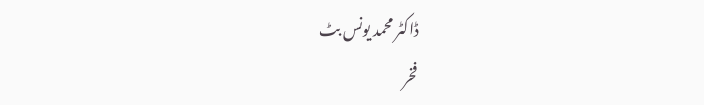ڈاکٹر محمد یونس بٹ
فخر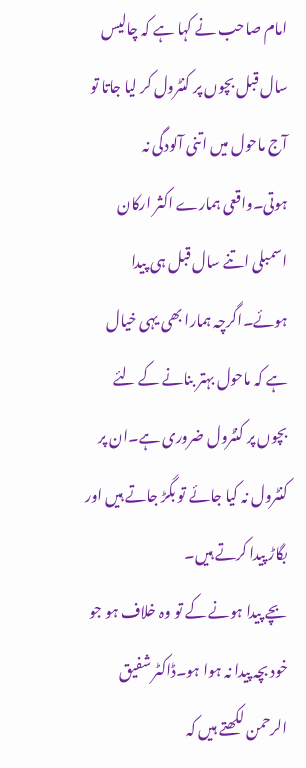امام صاحب نے کہا ہے کہ چالیس سال قبل بچوں پر کنٹرول کر لیا جاتا تو آج ماحول میں اتنی آلودگی نہ ہوتی۔واقعی ہمارے اکثر ارکان اسمبلی اتنے سال قبل ہی پیدا ہوئے۔اگرچہ ہمارا بھی یہی خیال ہے کہ ماحول بہتر بنانے کے لئے بچوں پر کنٹرول ضروری ہے۔ان پر کنٹرول نہ کیا جائے تو بگڑ جاتے ہیں اور بگاڑ پیدا کرتے ہیں۔
بچے پیدا ہونے کے تو وہ خلاف ہو جو خود بچہ پیدا نہ ہوا ہو۔ڈاکٹر شفیق الرحمن لکھتے ہیں کہ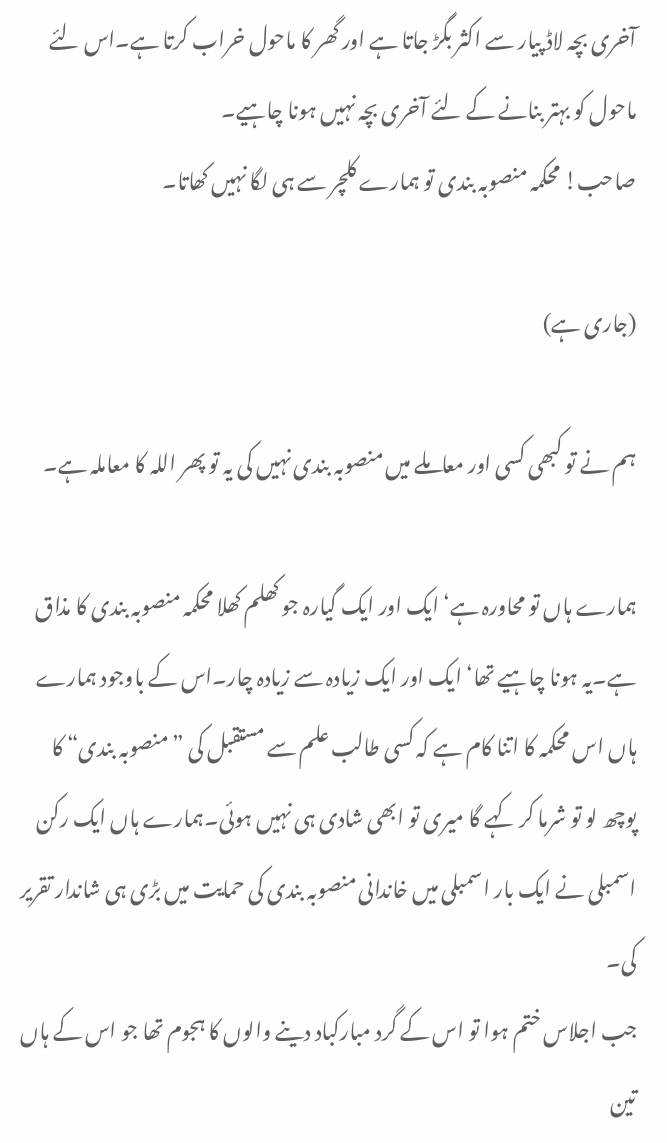آخری بچہ لاڈ پیار سے اکثر بگڑ جاتا ہے اور گھر کا ماحول خراب کرتا ہے۔اس لئے ماحول کو بہتر بنانے کے لئے آخری بچہ نہیں ہونا چاہیے۔
صاحب! محکمہ منصوبہ بندی تو ہمارے کلچر سے ہی لگا نہیں کھاتا۔

(جاری ہے)

ہم نے تو کبھی کسی اور معاملے میں منصوبہ بندی نہیں کی یہ تو پھر اللہ کا معاملہ ہے۔

ہمارے ہاں تو محاورہ ہے‘ ایک اور ایک گیارہ جو کھلم کھلا محکمہ منصوبہ بندی کا مذاق ہے۔یہ ہونا چاہیے تھا‘ ایک اور ایک زیادہ سے زیادہ چار۔اس کے باوجود ہمارے ہاں اس محکمہ کا اتنا کام ہے کہ کسی طالب علم سے مستقبل کی ”منصوبہ بندی“ کا پوچھ لو تو شرما کر کہے گا میری تو ابھی شادی ہی نہیں ہوئی۔ہمارے ہاں ایک رکن اسمبلی نے ایک بار اسمبلی میں خاندانی منصوبہ بندی کی حمایت میں بڑی ہی شاندار تقریر کی۔
جب اجلاس ختم ہوا تو اس کے گرد مبارکباد دینے والوں کا ہجوم تھا جو اس کے ہاں تین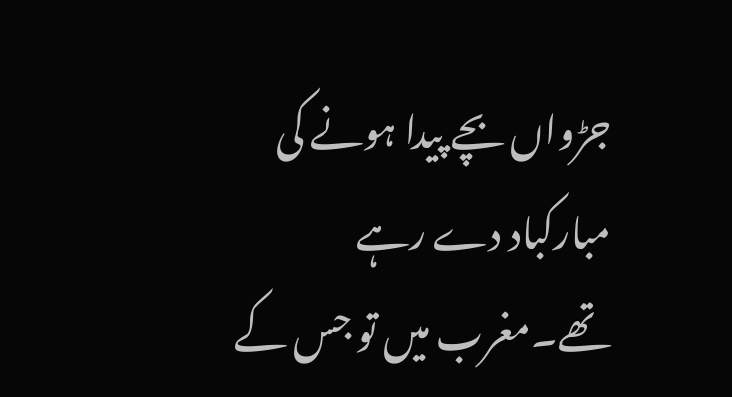جڑواں بچے پیدا ہونے کی مبارکباد دے رہے تھے۔مغرب میں تو جس کے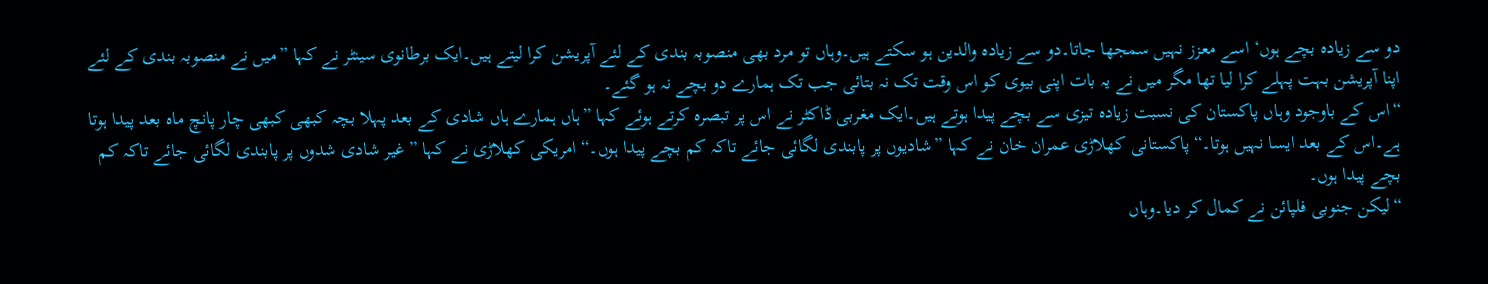دو سے زیادہ بچے ہوں‘ اسے معزز نہیں سمجھا جاتا۔دو سے زیادہ والدین ہو سکتے ہیں۔وہاں تو مرد بھی منصوبہ بندی کے لئے آپریشن کرا لیتے ہیں۔ایک برطانوی سینٹر نے کہا ”میں نے منصوبہ بندی کے لئے اپنا آپریشن بہت پہلے کرا لیا تھا مگر میں نے یہ بات اپنی بیوی کو اس وقت تک نہ بتائی جب تک ہمارے دو بچے نہ ہو گئے۔
“اس کے باوجود وہاں پاکستان کی نسبت زیادہ تیزی سے بچے پیدا ہوتے ہیں۔ایک مغربی ڈاکٹر نے اس پر تبصرہ کرتے ہوئے کہا ”ہاں ہمارے ہاں شادی کے بعد پہلا بچہ کبھی کبھی چار پانچ ماہ بعد پیدا ہوتا ہے۔اس کے بعد ایسا نہیں ہوتا۔“پاکستانی کھلاڑی عمران خان نے کہا ”شادیوں پر پابندی لگائی جائے تاکہ کم بچے پیدا ہوں۔“ امریکی کھلاڑی نے کہا ”غیر شادی شدوں پر پابندی لگائی جائے تاکہ کم بچے پیدا ہوں۔
“لیکن جنوبی فلپائن نے کمال کر دیا۔وہاں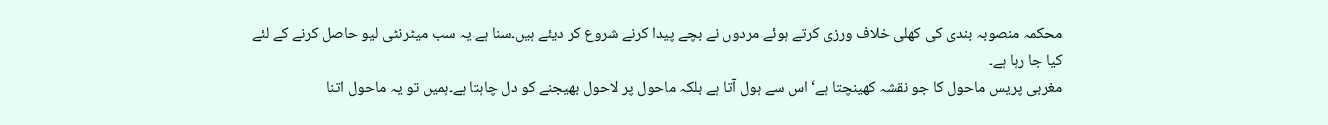محکمہ منصوبہ بندی کی کھلی خلاف ورزی کرتے ہوئے مردوں نے بچے پیدا کرنے شروع کر دیئے ہیں۔سنا ہے یہ سب میٹرنٹی لیو حاصل کرنے کے لئے کیا جا رہا ہے۔
مغربی پریس ماحول کا جو نقشہ کھینچتا ہے‘ اس سے ہول آتا ہے بلکہ ماحول پر لاحول بھیجنے کو دل چاہتا ہے۔ہمیں تو یہ ماحول اتنا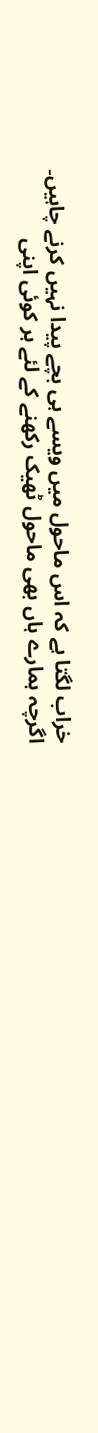خراب لگتا ہے کہ اس ماحول میں ویسے ہی بچے پیدا نہیں کرنے چاہیں۔
اگرچہ ہمارے ہاں بھی ماحول ٹھیک رکھنے کے لئے ہر کوئی اپنی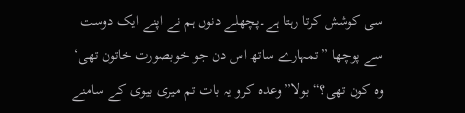سی کوشش کرتا رہتا ہے۔پچھلے دنوں ہم نے اپنے ایک دوست سے پوچھا ”تمہارے ساتھ اس دن جو خوبصورت خاتون تھی‘ وہ کون تھی؟“ بولا”وعدہ کرو یہ بات تم میری بیوی کے سامنے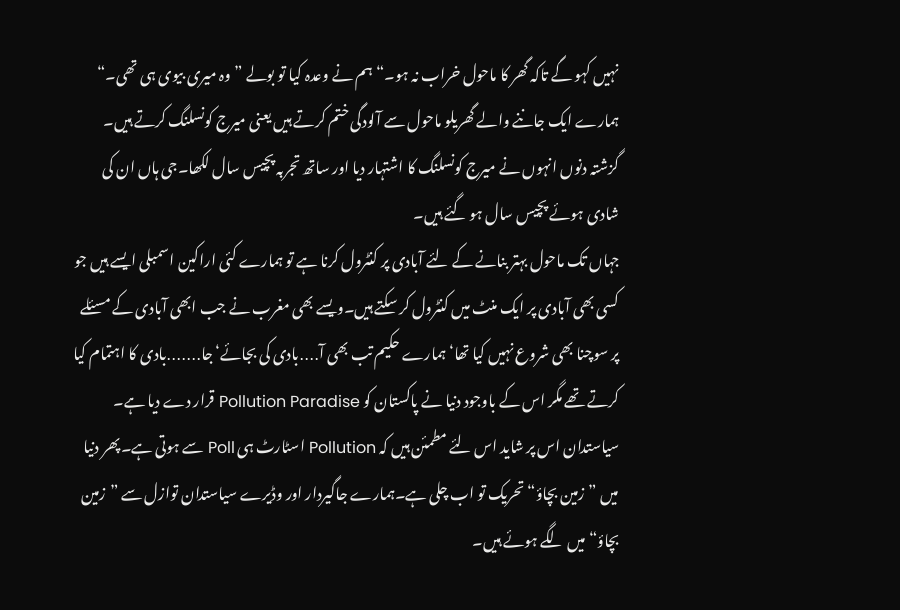نہیں کہو گے تاکہ گھر کا ماحول خراب نہ ہو۔“ ہم نے وعدہ کیا تو بولے ”وہ میری بیوی ہی تھی۔“ ہمارے ایک جاننے والے گھریلو ماحول سے آلودگی ختم کرتے ہیں یعنی میرج کونسلنگ کرتے ہیں۔
گزشتہ دنوں انہوں نے میرج کونسلنگ کا اشتہار دیا اور ساتھ تجربہ پچیس سال لکھا۔جی ہاں ان کی شادی ہوئے پچیس سال ہو گئے ہیں۔
جہاں تک ماحول بہتر بنانے کے لئے آبادی پر کنٹرول کرنا ہے تو ہمارے کئی اراکین اسمبلی ایسے ہیں جو کسی بھی آبادی پر ایک منٹ میں کنٹرول کر سکتے ہیں۔ویسے بھی مغرب نے جب ابھی آبادی کے مسئلے پر سوچنا بھی شروع نہیں کیا تھا‘ ہمارے حکیم تب بھی آ․․․․بادی کی بجائے‘جا․․․․․․․بادی کا اہتمام کیا کرتے تھے مگر اس کے باوجود دنیا نے پاکستان کو Pollution Paradise قرار دے دیا ہے۔
سیاستدان اس پر شاید اس لئے مطمئن ہیں کہ Pollution اسٹارٹ ہی Poll سے ہوتی ہے۔پھر دنیا میں ”زمین بچاؤ“ تحریک تو اب چلی ہے۔ہمارے جاگیردار اور وڈیرے سیاستدان توازل سے ”زمین بچاؤ“ میں لگے ہوئے ہیں۔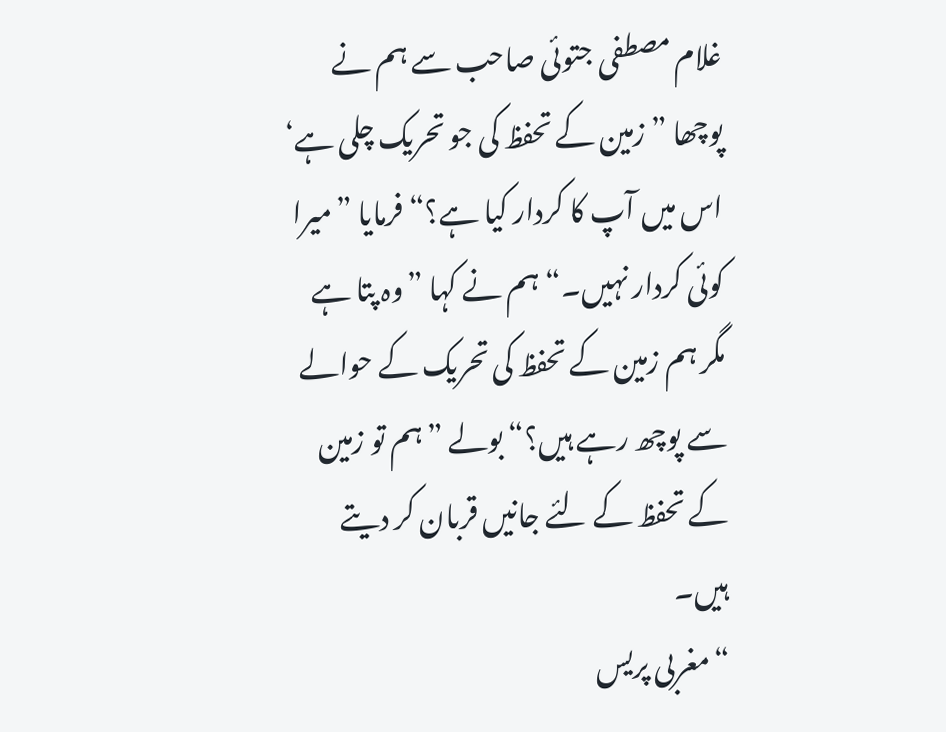غلام مصطفی جتوئی صاحب سے ہم نے پوچھا ”زمین کے تحفظ کی جو تحریک چلی ہے‘ اس میں آپ کا کردار کیا ہے؟“ فرمایا ”میرا کوئی کردار نہیں۔“ ہم نے کہا ”وہ پتا ہے مگر ہم زمین کے تحفظ کی تحریک کے حوالے سے پوچھ رہے ہیں؟“ بولے ”ہم تو زمین کے تحفظ کے لئے جانیں قربان کر دیتے ہیں۔
“مغربی پریس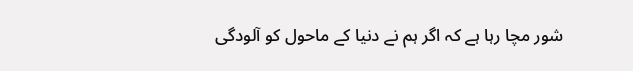شور مچا رہا ہے کہ اگر ہم نے دنیا کے ماحول کو آلودگی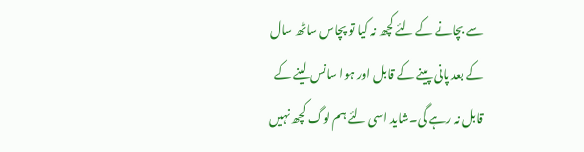سے بچانے کے لئے کچھ نہ کیا تو پچاس ساٹھ سال کے بعد پانی پینے کے قابل اور ہوا سانس لینے کے قابل نہ رہے گی۔شاید اسی لئے ہم لوگ کچھ نہیں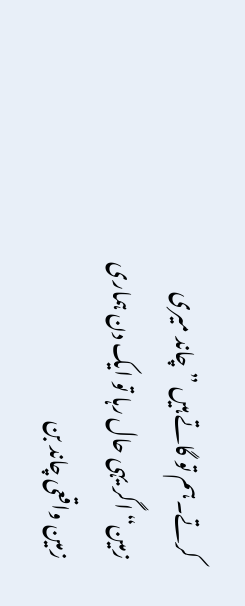کرتے۔ہم تو گاتے ہیں ”چاند میری زمین“ اگر یہی حال رہا تو ایک دن ہماری زمین واقعی چاند بن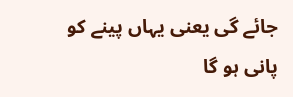جائے گی یعنی یہاں پینے کو پانی ہو گا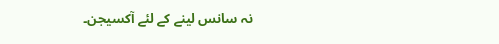نہ سانس لینے کے لئے آکسیجن۔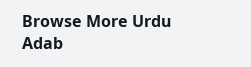Browse More Urdu Adab